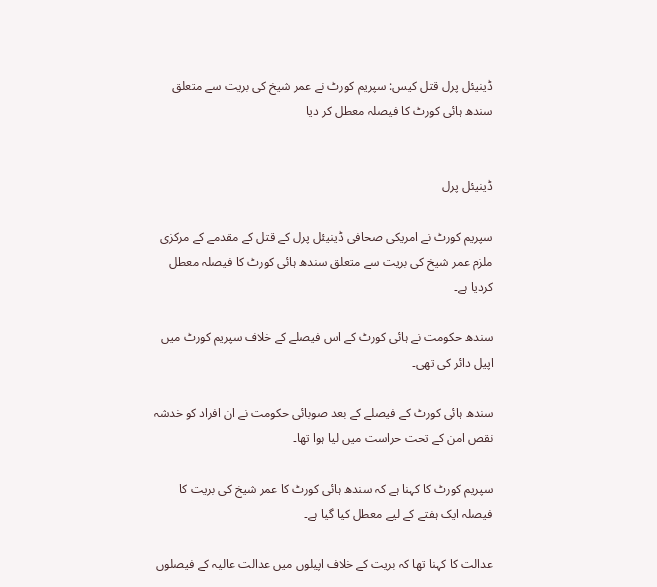ڈینیئل پرل قتل کیس: سپریم کورٹ نے عمر شیخ کی بریت سے متعلق سندھ ہائی کورٹ کا فیصلہ معطل کر دیا


ڈینیئل پرل

سپریم کورٹ نے امریکی صحافی ڈینیئل پرل کے قتل کے مقدمے کے مرکزی ملزم عمر شیخ کی بریت سے متعلق سندھ ہائی کورٹ کا فیصلہ معطل کردیا ہے۔

سندھ حکومت نے ہائی کورٹ کے اس فیصلے کے خلاف سپریم کورٹ میں اپیل دائر کی تھی۔

سندھ ہائی کورٹ کے فیصلے کے بعد صوبائی حکومت نے ان افراد کو خدشہ نقص امن کے تحت حراست میں لیا ہوا تھا۔

سپریم کورٹ کا کہنا ہے کہ سندھ ہائی کورٹ کا عمر شیخ کی بریت کا فیصلہ ایک ہفتے کے لیے معطل کیا گیا ہے۔

عدالت کا کہنا تھا کہ بریت کے خلاف اپیلوں میں عدالت عالیہ کے فیصلوں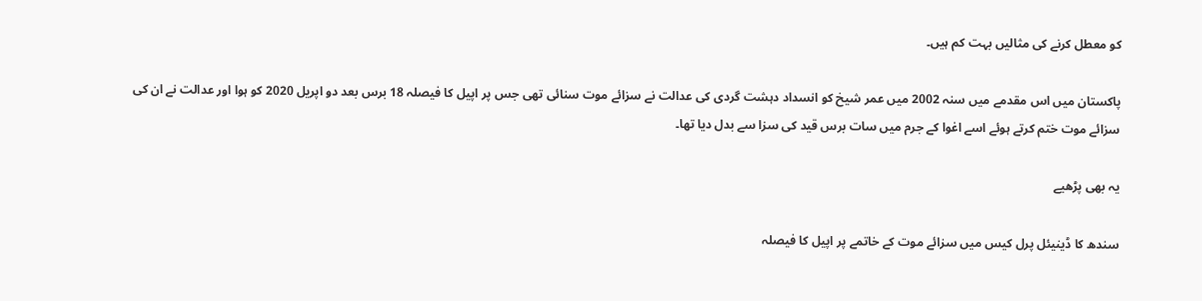کو معطل کرنے کی مثالیں بہت کم ہیں۔

پاکستان میں اس مقدمے میں سنہ 2002 میں عمر شیخ کو انسداد دہشت گردی کی عدالت نے سزائے موت سنائی تھی جس پر اپیل کا فیصلہ 18 برس بعد دو اپریل 2020 کو ہوا اور عدالت نے ان کی سزائے موت ختم کرتے ہوئے اسے اغوا کے جرم میں سات برس قید کی سزا سے بدل دیا تھا۔

یہ بھی پڑھیے

سندھ کا ڈینیئل پرل کیس میں سزائے موت کے خاتمے پر اپیل کا فیصلہ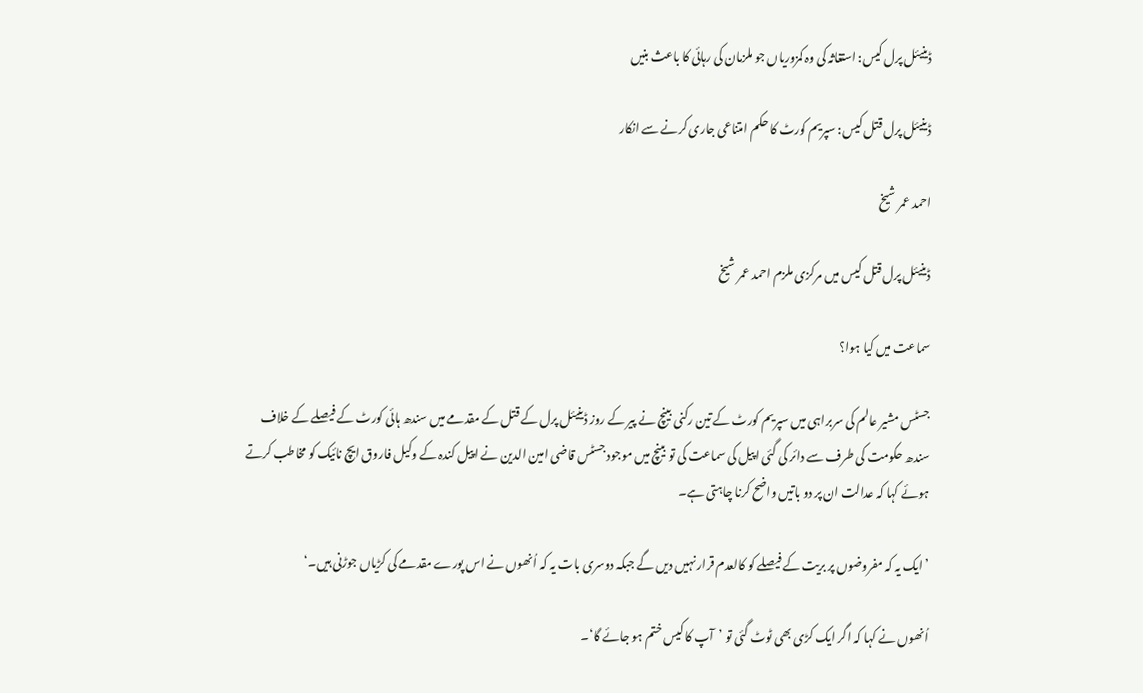ڈینیئل پرل کیس: استغاثہ کی وہ کمزوریاں جو ملزمان کی رہائی کا باعث بنیں

ڈینیئل پرل قتل کیس: سپریم کورٹ کا حکم امتناعی جاری کرنے سے انکار

احمد عمر شیخ

ڈینیئل پرل قتل کیس میں مرکزی ملزم احمد عمر شیخ

سماعت میں کیا ہوا؟

جسٹس مشیر عالم کی سربراہی میں سپریم کورٹ کے تین رکنی بینچ نے پیر کے روز ڈینیئل پرل کے قتل کے مقدمے میں سندھ ہائی کورٹ کے فیصلے کے خلاف سندھ حکومت کی طرف سے دائر کی گئی اپیل کی سماعت کی تو بینچ میں موجود جسٹس قاضی امین الدین نے اپیل کندہ کے وکیل فاروق ایچ نائیک کو مخاطب کرتے ہوئے کہا کہ عدالت ان پر دو باتیں واضح کرنا چاہتی ہے۔

’ایک یہ کہ مفروضوں پر بریت کے فیصلے کو کالعدم قرار نہیں دیں گے جبکہ دوسری بات یہ کہ اُنھوں نے اس پورے مقدمے کی کڑیاں جوڑنی ہیں۔‘

اُنھوں نے کہا کہ اگر ایک کڑی بھی ٹوٹ گئی تو ’آپ کا کیس ختم ہو جائے گا‘۔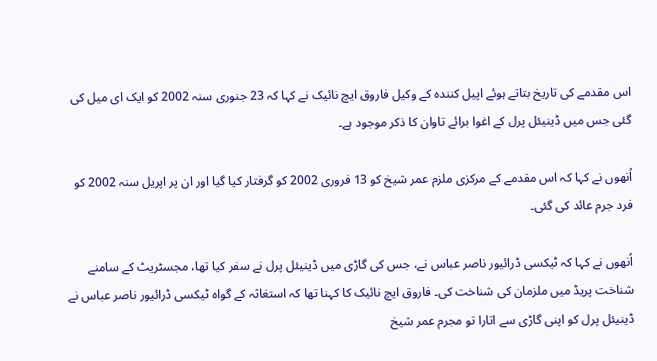اس مقدمے کی تاریخ بتاتے ہوئے اپیل کنندہ کے وکیل فاروق ایچ نائیک نے کہا کہ 23 جنوری سنہ 2002 کو ایک ای میل کی گئی جس میں ڈینیئل پرل کے اغوا برائے تاوان کا ذکر موجود ہے۔

اُنھوں نے کہا کہ اس مقدمے کے مرکزی ملزم عمر شیخ کو 13 فروری 2002 کو گرفتار کیا گیا اور ان پر اپریل سنہ 2002 کو فرد جرم عائد کی گئی۔

اُنھوں نے کہا کہ ٹیکسی ڈرائیور ناصر عباس نے، جس کی گاڑی میں ڈینیئل پرل نے سفر کیا تھا، مجسٹریٹ کے سامنے شناخت پریڈ میں ملزمان کی شناخت کی۔ فاروق ایچ نائیک کا کہنا تھا کہ استغاثہ کے گواہ ٹیکسی ڈرائیور ناصر عباس نے ڈینیئل پرل کو اپنی گاڑی سے اتارا تو مجرم عمر شیخ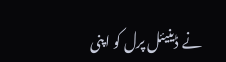نے ڈینیئل پرل کو اپنی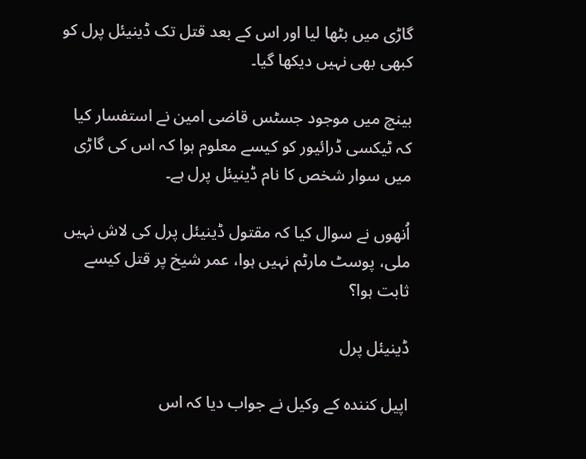گاڑی میں بٹھا لیا اور اس کے بعد قتل تک ڈینیئل پرل کو کبھی بھی نہیں دیکھا گیا۔

بینچ میں موجود جسٹس قاضی امین نے استفسار کیا کہ ٹیکسی ڈرائیور کو کیسے معلوم ہوا کہ اس کی گاڑی میں سوار شخص کا نام ڈینیئل پرل ہے۔

اُنھوں نے سوال کیا کہ مقتول ڈینیئل پرل کی لاش نہیں ملی، پوسٹ مارٹم نہیں ہوا، عمر شیخ پر قتل کیسے ثابت ہوا؟

ڈینیئل پرل

اپیل کنندہ کے وکیل نے جواب دیا کہ اس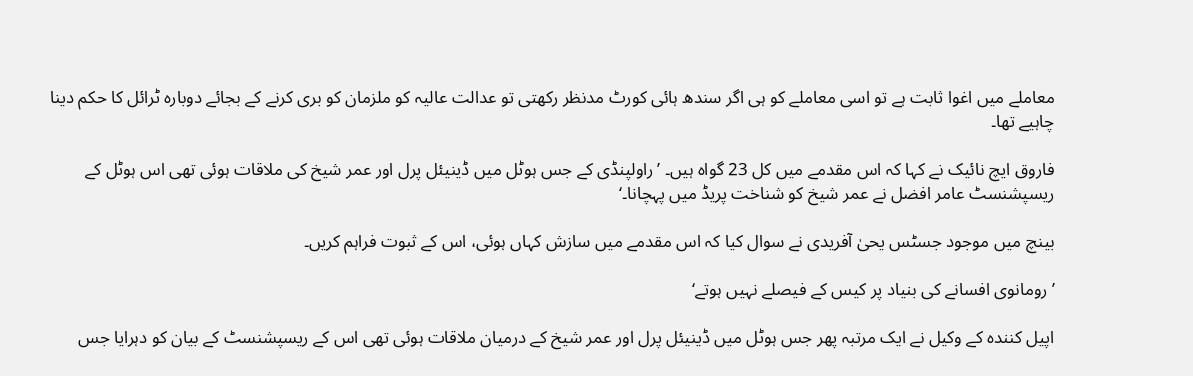معاملے میں اغوا ثابت ہے تو اسی معاملے کو ہی اگر سندھ ہائی کورٹ مدنظر رکھتی تو عدالت عالیہ کو ملزمان کو بری کرنے کے بجائے دوبارہ ٹرائل کا حکم دینا چاہیے تھا۔

فاروق ایچ نائیک نے کہا کہ اس مقدمے میں کل 23 گواہ ہیں۔ ’راولپنڈی کے جس ہوٹل میں ڈینیئل پرل اور عمر شیخ کی ملاقات ہوئی تھی اس ہوٹل کے ریسپشنسٹ عامر افضل نے عمر شیخ کو شناخت پریڈ میں پہچانا۔‘

بینچ میں موجود جسٹس یحیٰ آفریدی نے سوال کیا کہ اس مقدمے میں سازش کہاں ہوئی، اس کے ثبوت فراہم کریں۔

’رومانوی افسانے کی بنیاد پر کیس کے فیصلے نہیں ہوتے‘

اپیل کنندہ کے وکیل نے ایک مرتبہ پھر جس ہوٹل میں ڈینیئل پرل اور عمر شیخ کے درمیان ملاقات ہوئی تھی اس کے ریسپشنسٹ کے بیان کو دہرایا جس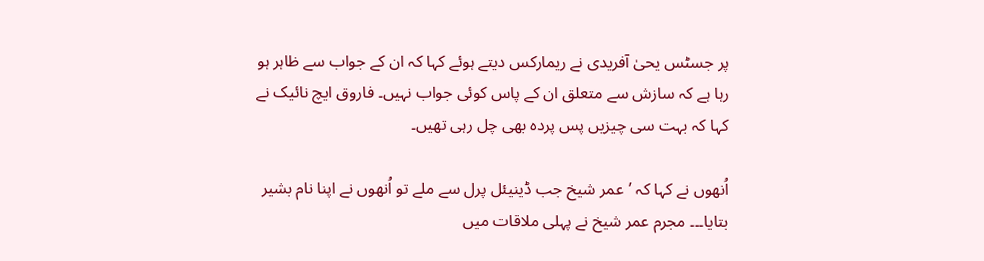پر جسٹس یحیٰ آفریدی نے ریمارکس دیتے ہوئے کہا کہ ان کے جواب سے ظاہر ہو رہا ہے کہ سازش سے متعلق ان کے پاس کوئی جواب نہیں۔ فاروق ایچ نائیک نے کہا کہ بہت سی چیزیں پس پردہ بھی چل رہی تھیں۔

اُنھوں نے کہا کہ ’عمر شیخ جب ڈینیئل پرل سے ملے تو اُنھوں نے اپنا نام بشیر بتایا۔۔۔ مجرم عمر شیخ نے پہلی ملاقات میں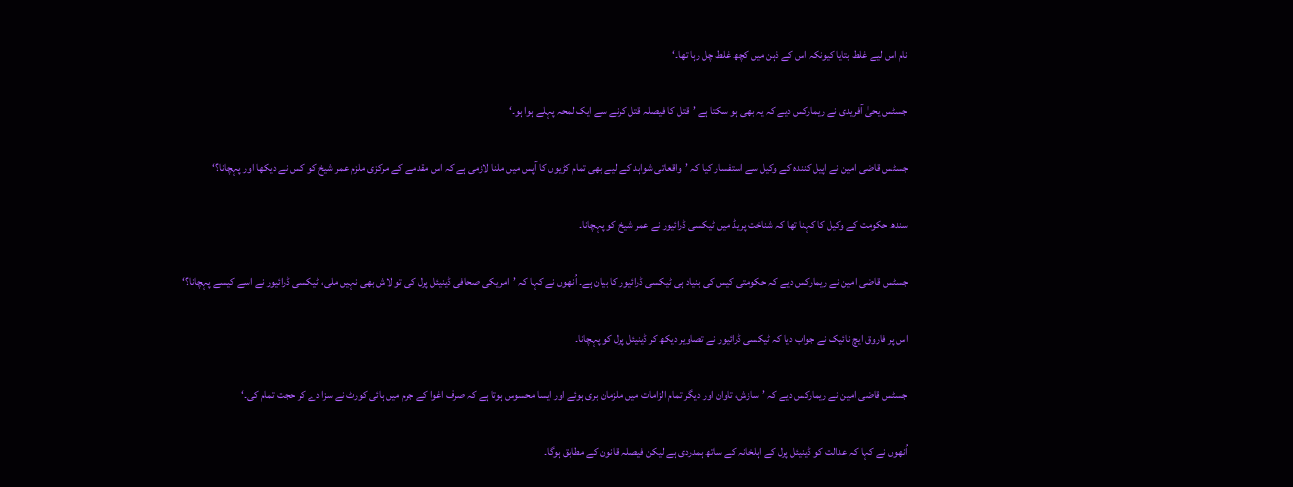نام اس لیے غلط بتایا کیونکہ اس کے ذہن میں کچھ غلط چل رہا تھا۔‘

جسٹس یحیٰ آفریدی نے ریمارکس دیے کہ یہ بھی ہو سکتا ہے ’قتل کا فیصلہ قتل کرنے سے ایک لمحہ پہلے ہوا ہو۔‘

جسٹس قاضی امین نے اپیل کنندہ کے وکیل سے استفسار کیا کہ ’واقعاتی شواہد کے لیے بھی تمام کڑیوں کا آپس میں ملنا لازمی ہے کہ اس مقدمے کے مرکزی ملزم عمر شیخ کو کس نے دیکھا اور پہچانا؟‘

سندھ حکومت کے وکیل کا کہنا تھا کہ شناخت پریڈ میں ٹیکسی ڈرائیور نے عمر شیخ کو پہچانا۔

جسٹس قاضی امین نے ریمارکس دیے کہ حکومتی کیس کی بنیاد ہی ٹیکسی ڈرائیور کا بیان ہے۔ اُنھوں نے کہا کہ ’امریکی صحافی ڈینیئل پرل کی تو لاش بھی نہیں ملی، ٹیکسی ڈرائیور نے اسے کیسے پہچانا؟‘

اس پر فاروق ایچ نائیک نے جواب دیا کہ ٹیکسی ڈرائیور نے تصاویر دیکھ کر ڈینیئل پرل کو پہچانا۔

جسٹس قاضی امین نے ریمارکس دیے کہ ’سازش، تاوان اور دیگر تمام الزامات میں ملزمان بری ہوئے اور ایسا محسوس ہوتا ہے کہ صرف اغوا کے جرم میں ہائی کورٹ نے سزا دے کر حجت تمام کی۔‘

اُنھوں نے کہا کہ عدالت کو ڈینیئل پرل کے اہلخانہ کے ساتھ ہمدردی ہے لیکن فیصلہ قانون کے مطابق ہوگا۔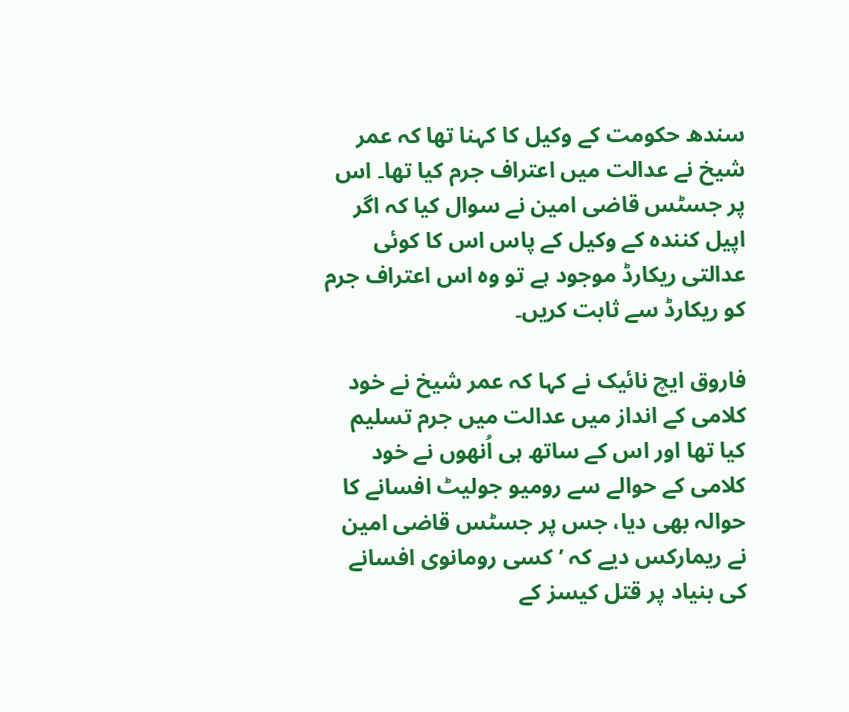سندھ حکومت کے وکیل کا کہنا تھا کہ عمر شیخ نے عدالت میں اعتراف جرم کیا تھا۔ اس پر جسٹس قاضی امین نے سوال کیا کہ اگر اپیل کنندہ کے وکیل کے پاس اس کا کوئی عدالتی ریکارڈ موجود ہے تو وہ اس اعتراف جرم کو ریکارڈ سے ثابت کریں۔

فاروق ایچ نائیک نے کہا کہ عمر شیخ نے خود کلامی کے انداز میں عدالت میں جرم تسلیم کیا تھا اور اس کے ساتھ ہی اُنھوں نے خود کلامی کے حوالے سے رومیو جولیٹ افسانے کا حوالہ بھی دیا، جس پر جسٹس قاضی امین نے ریمارکس دیے کہ ’کسی رومانوی افسانے کی بنیاد پر قتل کیسز کے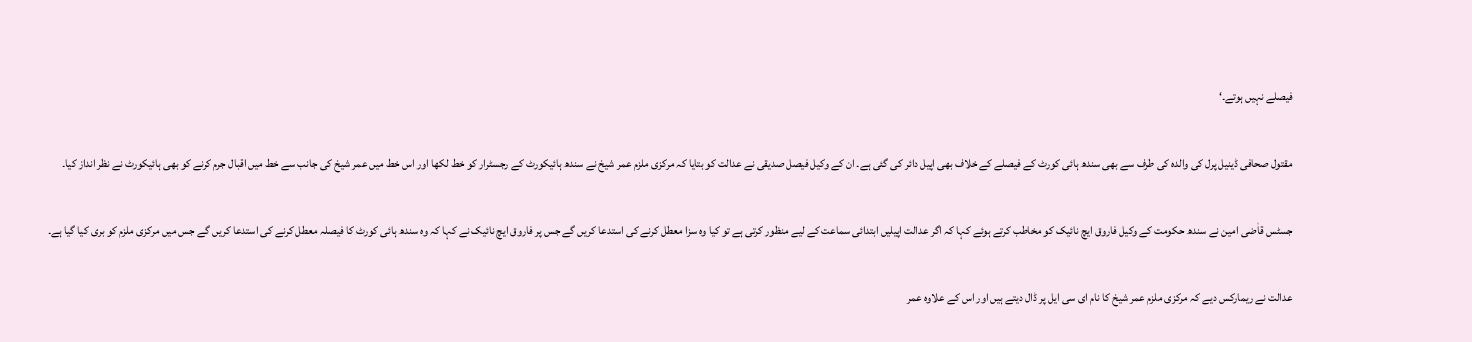فیصلے نہیں ہوتے۔‘

مقتول صحافی ڈینیل پرل کی والدہ کی طرف سے بھی سندھ ہائی کورٹ کے فیصلے کے خلاف بھی اپیل دائر کی گئی ہے۔ ان کے وکیل فیصل صدیقی نے عدالت کو بتایا کہ مرکزی ملزم عمر شیخ نے سندھ ہائیکورٹ کے رجسٹرار کو خط لکھا اور اس خط میں عمر شیخ کی جانب سے خط میں اقبال جرم کرنے کو بھی ہائیکورٹ نے نظر انداز کیا۔

جسٹس قاٰضی امین نے سندھ حکومت کے وکیل فاروق ایچ نائیک کو مخاطب کرتے ہوئے کہا کہ اگر عدالت اپیلیں ابتدائی سماعت کے لیے منظور کرتی ہے تو کیا وہ سزا معطل کرنے کی استدعا کریں گے جس پر فاروق ایچ نائیک نے کہا کہ وہ سندھ ہائی کورٹ کا فیصلہ معطل کرنے کی استدعا کریں گے جس میں مرکزی ملزم کو بری کیا گیا ہے۔

عدالت نے ریمارکس دیے کہ مرکزی ملزم عمر شیخ کا نام ای سی ایل پر ڈال دیتے ہیں اور اس کے علاوہ عمر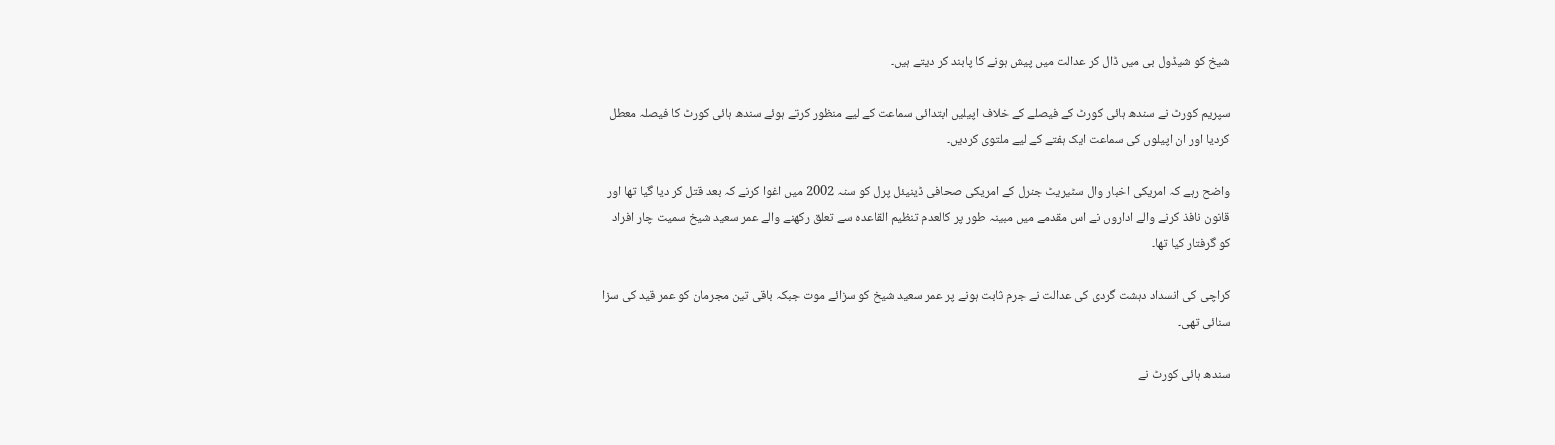شیخ کو شیڈول بی میں ڈال کر عدالت میں پیش ہونے کا پابند کر دیتے ہیں۔

سپریم کورٹ نے سندھ ہائی کورٹ کے فیصلے کے خلاف اپیلیں ابتدائی سماعت کے لیے منظور کرتے ہوئے سندھ ہائی کورٹ کا فیصلہ معطل کردیا اور ان اپیلوں کی سماعت ایک ہفتے کے لیے ملتوی کردیں۔

واضح رہے کہ امریکی اخبار وال سٹیریٹ جنرل کے امریکی صحافی ڈینیئل پرل کو سنہ 2002 میں اغوا کرنے کہ بعد قتل کر دیا گیا تھا اور قانون نافذ کرنے والے اداروں نے اس مقدمے میں مبینہ طور پر کالعدم تنظیم القاعدہ سے تعلق رکھنے والے عمر سعید شیخ سمیت چار افراد کو گرفتار کیا تھا۔

کراچی کی انسداد دہشت گردی کی عدالت نے جرم ثابت ہونے پر عمر سعید شیخ کو سزائے موت جبکہ باقی تین مجرمان کو عمر قید کی سزا سنائی تھی۔

سندھ ہائی کورٹ نے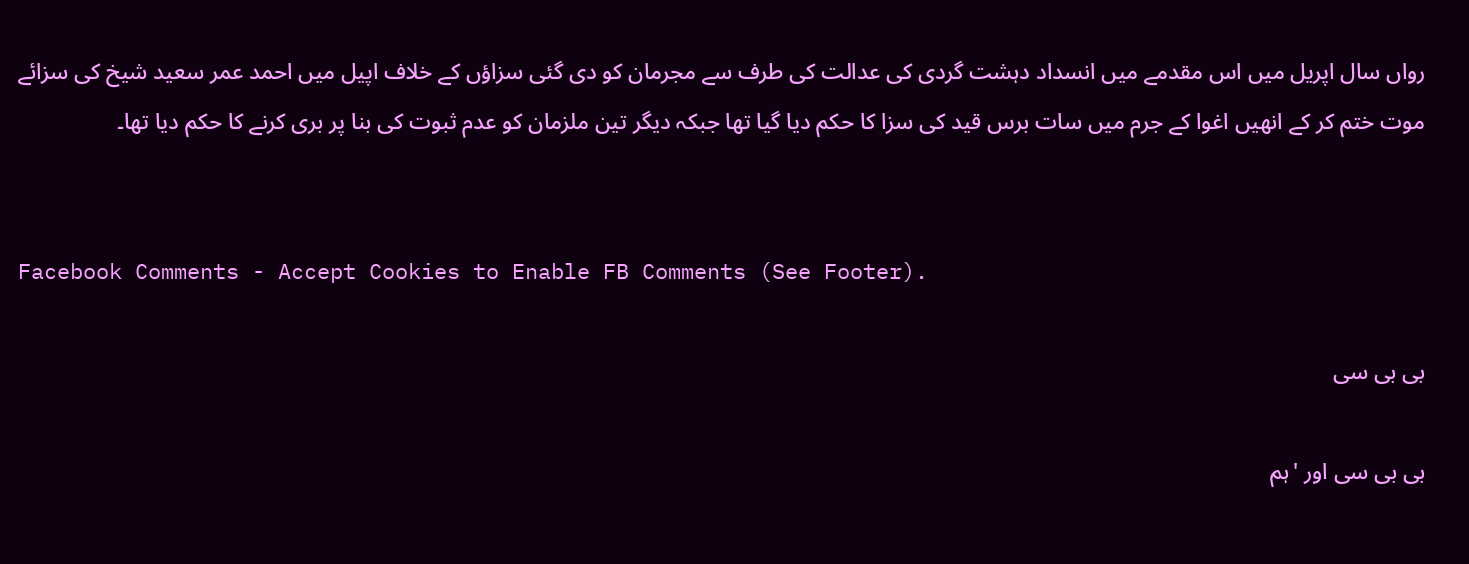رواں سال اپریل میں اس مقدمے میں انسداد دہشت گردی کی عدالت کی طرف سے مجرمان کو دی گئی سزاؤں کے خلاف اپیل میں احمد عمر سعید شیخ کی سزائے موت ختم کر کے انھیں اغوا کے جرم میں سات برس قید کی سزا کا حکم دیا گیا تھا جبکہ دیگر تین ملزمان کو عدم ثبوت کی بنا پر بری کرنے کا حکم دیا تھا۔


Facebook Comments - Accept Cookies to Enable FB Comments (See Footer).

بی بی سی

بی بی سی اور 'ہم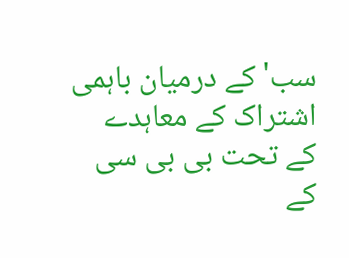سب' کے درمیان باہمی اشتراک کے معاہدے کے تحت بی بی سی کے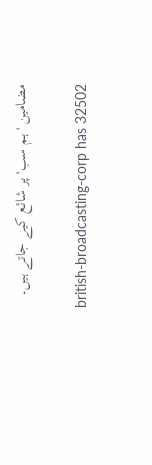مضامین 'ہم سب' پر شائع کیے جاتے ہیں۔

british-broadcasting-corp has 32502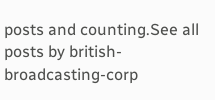posts and counting.See all posts by british-broadcasting-corp